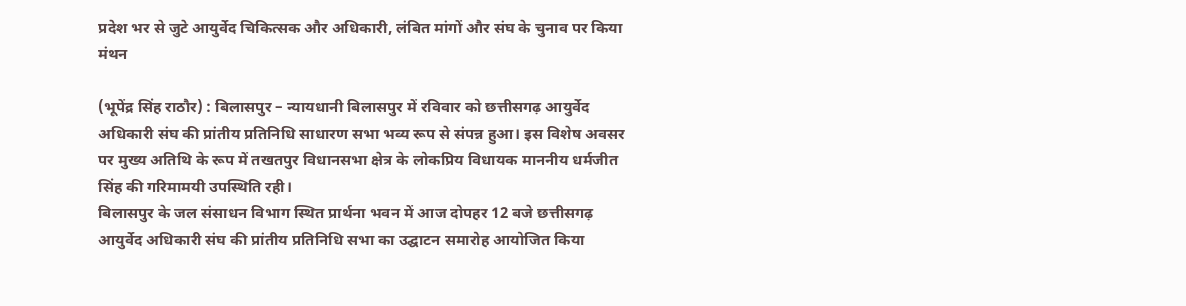प्रदेश भर से जुटे आयुर्वेद चिकित्सक और अधिकारी, लंबित मांगों और संघ के चुनाव पर किया मंथन

(भूपेंद्र सिंह राठौर) : बिलासपुर – न्यायधानी बिलासपुर में रविवार को छत्तीसगढ़ आयुर्वेद अधिकारी संघ की प्रांतीय प्रतिनिधि साधारण सभा भव्य रूप से संपन्न हुआ। इस विशेष अवसर पर मुख्य अतिथि के रूप में तखतपुर विधानसभा क्षेत्र के लोकप्रिय विधायक माननीय धर्मजीत सिंह की गरिमामयी उपस्थिति रही।
बिलासपुर के जल संसाधन विभाग स्थित प्रार्थना भवन में आज दोपहर 12 बजे छत्तीसगढ़ आयुर्वेद अधिकारी संघ की प्रांतीय प्रतिनिधि सभा का उद्घाटन समारोह आयोजित किया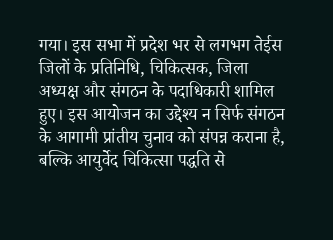गया। इस सभा में प्रदेश भर से लगभग तेईस जिलों के प्रतिनिधि, चिकित्सक, जिला अध्यक्ष और संगठन के पदाधिकारी शामिल हुए। इस आयोजन का उद्देश्य न सिर्फ संगठन के आगामी प्रांतीय चुनाव को संपन्न कराना है, बल्कि आयुर्वेद चिकित्सा पद्धति से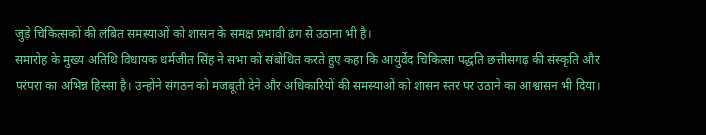जुड़े चिकित्सकों की लंबित समस्याओं को शासन के समक्ष प्रभावी ढंग से उठाना भी है।
समारोह के मुख्य अतिथि विधायक धर्मजीत सिंह ने सभा को संबोधित करते हुए कहा कि आयुर्वेद चिकित्सा पद्धति छत्तीसगढ़ की संस्कृति और परंपरा का अभिन्न हिस्सा है। उन्होंने संगठन को मजबूती देने और अधिकारियों की समस्याओं को शासन स्तर पर उठाने का आश्वासन भी दिया।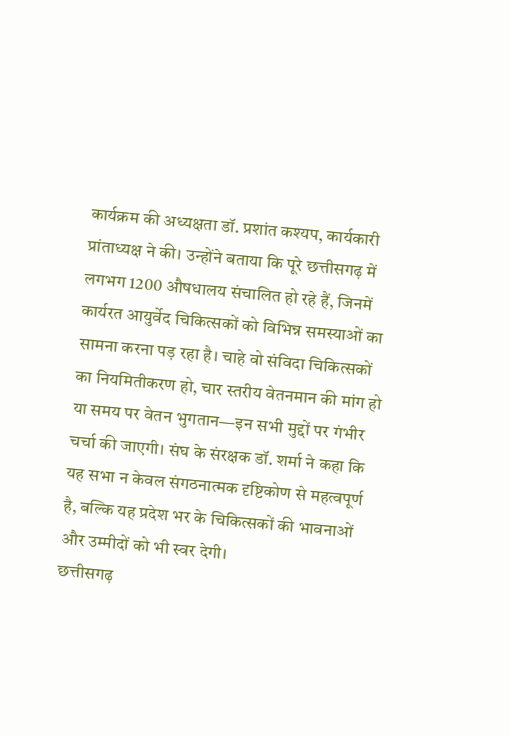कार्यक्रम की अध्यक्षता डॉ. प्रशांत कश्यप, कार्यकारी प्रांताध्यक्ष ने की। उन्होंने बताया कि पूरे छत्तीसगढ़ में लगभग 1200 औषधालय संचालित हो रहे हैं, जिनमें कार्यरत आयुर्वेद चिकित्सकों को विभिन्न समस्याओं का सामना करना पड़ रहा है। चाहे वो संविदा चिकित्सकों का नियमितीकरण हो, चार स्तरीय वेतनमान की मांग हो या समय पर वेतन भुगतान—इन सभी मुद्दों पर गंभीर चर्चा की जाएगी। संघ के संरक्षक डॉ. शर्मा ने कहा कि यह सभा न केवल संगठनात्मक दृष्टिकोण से महत्वपूर्ण है, बल्कि यह प्रदेश भर के चिकित्सकों की भावनाओं और उम्मीदों को भी स्वर देगी।
छत्तीसगढ़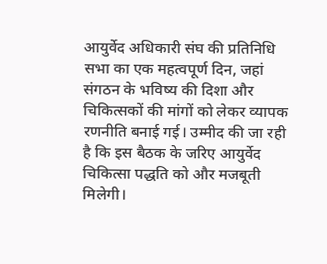आयुर्वेद अधिकारी संघ की प्रतिनिधि सभा का एक महत्वपूर्ण दिन, जहां संगठन के भविष्य की दिशा और चिकित्सकों की मांगों को लेकर व्यापक रणनीति बनाई गई। उम्मीद की जा रही है कि इस बैठक के जरिए आयुर्वेद चिकित्सा पद्धति को और मजबूती मिलेगी।